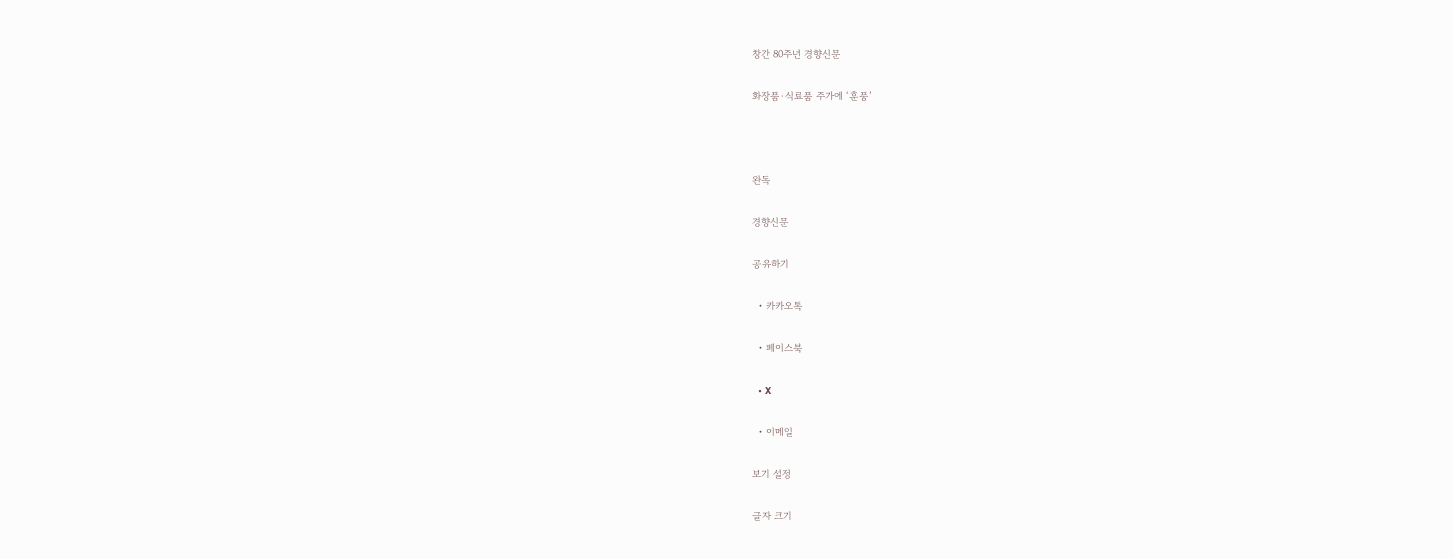창간 80주년 경향신문

화장품·식료품 주가에 ‘훈풍’



완독

경향신문

공유하기

  • 카카오톡

  • 페이스북

  • X

  • 이메일

보기 설정

글자 크기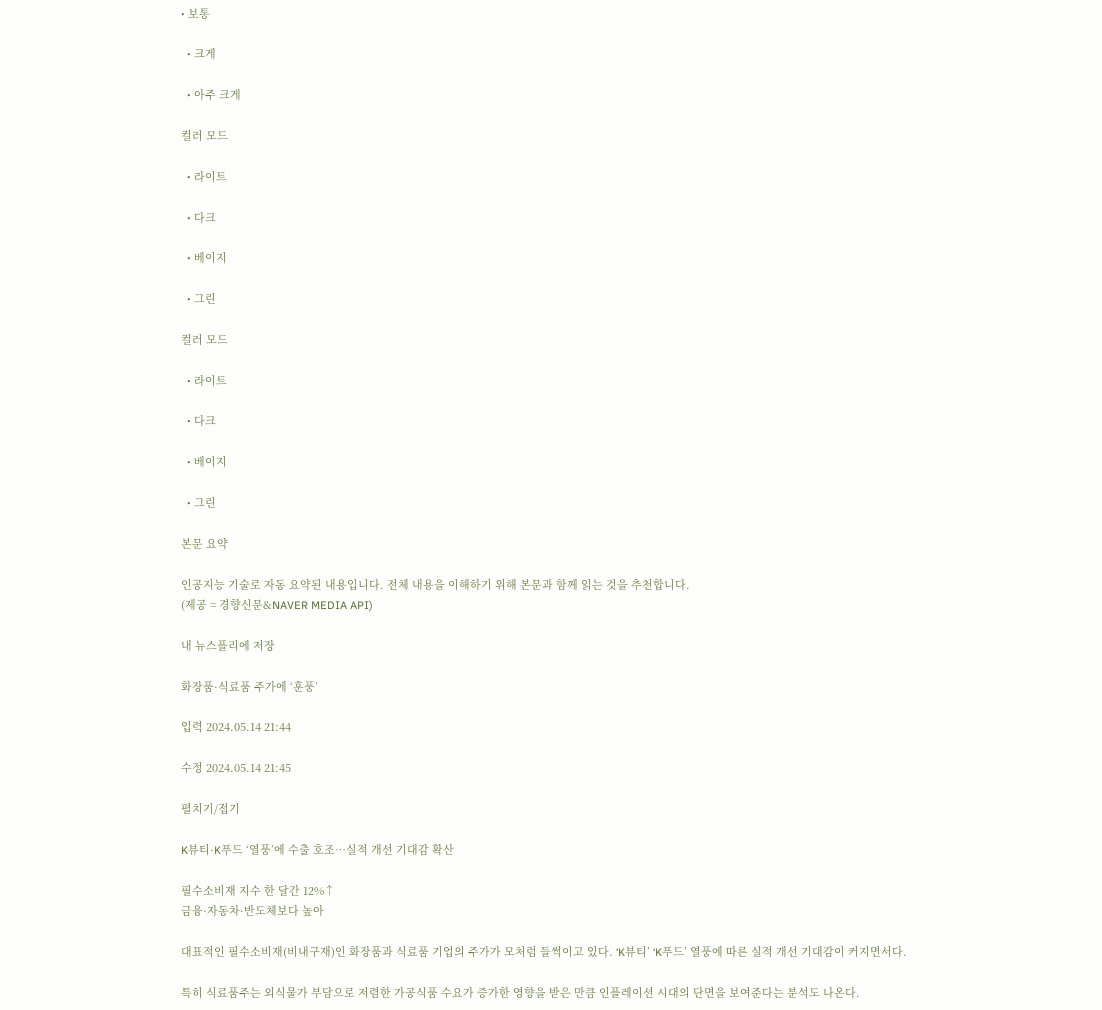• 보통

  • 크게

  • 아주 크게

컬러 모드

  • 라이트

  • 다크

  • 베이지

  • 그린

컬러 모드

  • 라이트

  • 다크

  • 베이지

  • 그린

본문 요약

인공지능 기술로 자동 요약된 내용입니다. 전체 내용을 이해하기 위해 본문과 함께 읽는 것을 추천합니다.
(제공 = 경향신문&NAVER MEDIA API)

내 뉴스플리에 저장

화장품·식료품 주가에 ‘훈풍’

입력 2024.05.14 21:44

수정 2024.05.14 21:45

펼치기/접기

K뷰티·K푸드 ‘열풍’에 수출 호조…실적 개선 기대감 확산

필수소비재 지수 한 달간 12%↑
금융·자동차·반도체보다 높아

대표적인 필수소비재(비내구재)인 화장품과 식료품 기업의 주가가 모처럼 들썩이고 있다. ‘K뷰티’ ‘K푸드’ 열풍에 따른 실적 개선 기대감이 커지면서다.

특히 식료품주는 외식물가 부담으로 저렴한 가공식품 수요가 증가한 영향을 받은 만큼 인플레이션 시대의 단면을 보여준다는 분석도 나온다.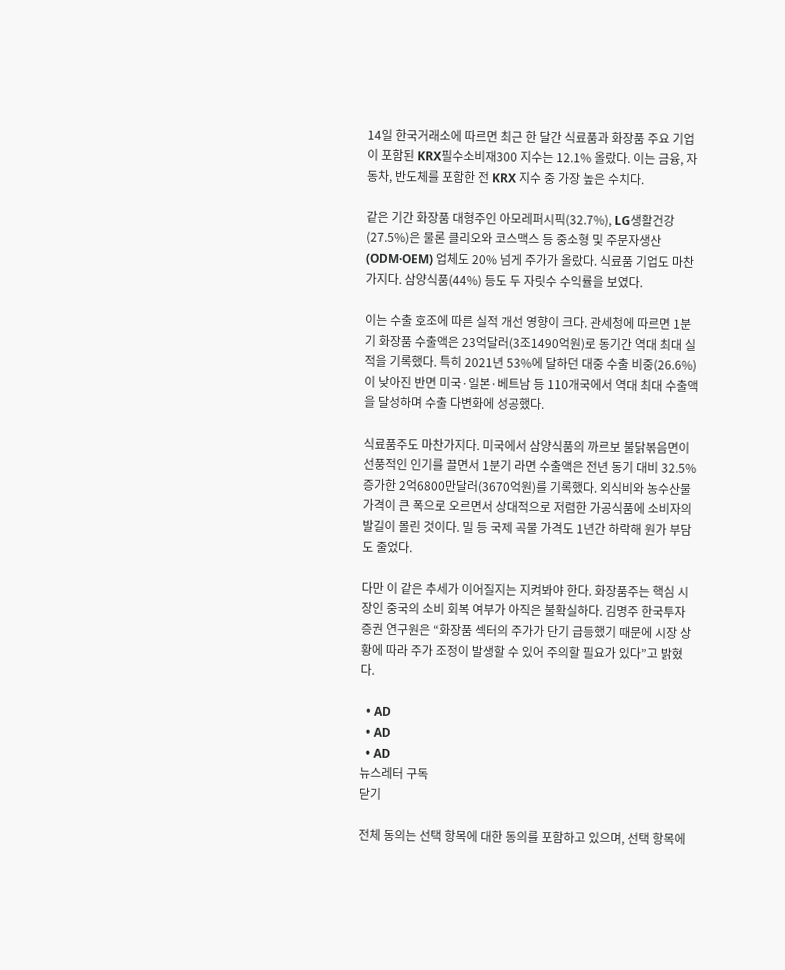14일 한국거래소에 따르면 최근 한 달간 식료품과 화장품 주요 기업이 포함된 KRX필수소비재300 지수는 12.1% 올랐다. 이는 금융, 자동차, 반도체를 포함한 전 KRX 지수 중 가장 높은 수치다.

같은 기간 화장품 대형주인 아모레퍼시픽(32.7%), LG생활건강(27.5%)은 물론 클리오와 코스맥스 등 중소형 및 주문자생산(ODM·OEM) 업체도 20% 넘게 주가가 올랐다. 식료품 기업도 마찬가지다. 삼양식품(44%) 등도 두 자릿수 수익률을 보였다.

이는 수출 호조에 따른 실적 개선 영향이 크다. 관세청에 따르면 1분기 화장품 수출액은 23억달러(3조1490억원)로 동기간 역대 최대 실적을 기록했다. 특히 2021년 53%에 달하던 대중 수출 비중(26.6%)이 낮아진 반면 미국·일본·베트남 등 110개국에서 역대 최대 수출액을 달성하며 수출 다변화에 성공했다.

식료품주도 마찬가지다. 미국에서 삼양식품의 까르보 불닭볶음면이 선풍적인 인기를 끌면서 1분기 라면 수출액은 전년 동기 대비 32.5% 증가한 2억6800만달러(3670억원)를 기록했다. 외식비와 농수산물 가격이 큰 폭으로 오르면서 상대적으로 저렴한 가공식품에 소비자의 발길이 몰린 것이다. 밀 등 국제 곡물 가격도 1년간 하락해 원가 부담도 줄었다.

다만 이 같은 추세가 이어질지는 지켜봐야 한다. 화장품주는 핵심 시장인 중국의 소비 회복 여부가 아직은 불확실하다. 김명주 한국투자증권 연구원은 “화장품 섹터의 주가가 단기 급등했기 때문에 시장 상황에 따라 주가 조정이 발생할 수 있어 주의할 필요가 있다”고 밝혔다.

  • AD
  • AD
  • AD
뉴스레터 구독
닫기

전체 동의는 선택 항목에 대한 동의를 포함하고 있으며, 선택 항목에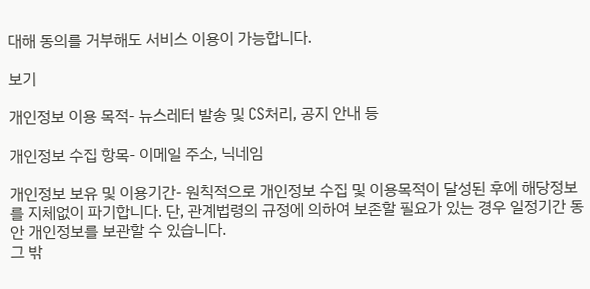대해 동의를 거부해도 서비스 이용이 가능합니다.

보기

개인정보 이용 목적- 뉴스레터 발송 및 CS처리, 공지 안내 등

개인정보 수집 항목- 이메일 주소, 닉네임

개인정보 보유 및 이용기간- 원칙적으로 개인정보 수집 및 이용목적이 달성된 후에 해당정보를 지체없이 파기합니다. 단, 관계법령의 규정에 의하여 보존할 필요가 있는 경우 일정기간 동안 개인정보를 보관할 수 있습니다.
그 밖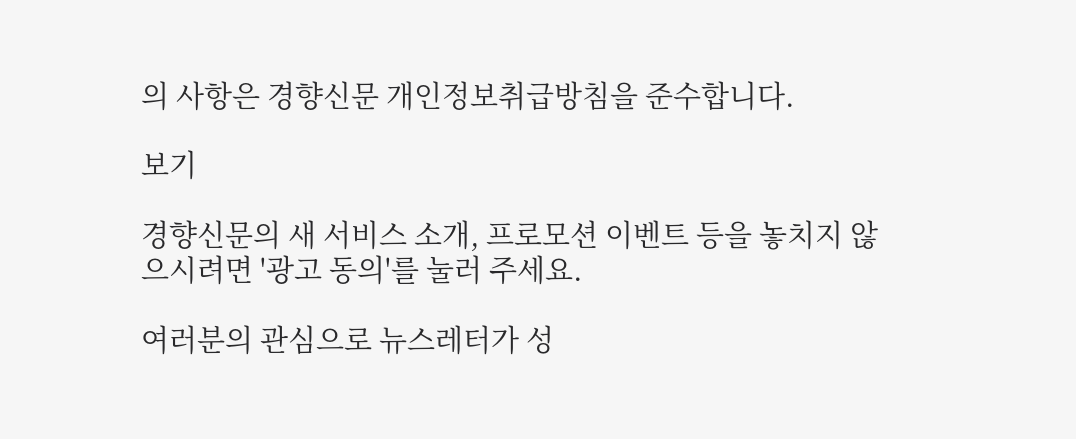의 사항은 경향신문 개인정보취급방침을 준수합니다.

보기

경향신문의 새 서비스 소개, 프로모션 이벤트 등을 놓치지 않으시려면 '광고 동의'를 눌러 주세요.

여러분의 관심으로 뉴스레터가 성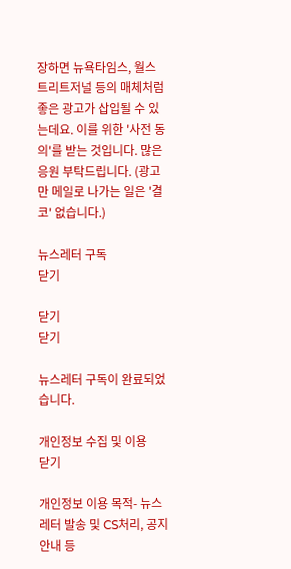장하면 뉴욕타임스, 월스트리트저널 등의 매체처럼 좋은 광고가 삽입될 수 있는데요. 이를 위한 '사전 동의'를 받는 것입니다. 많은 응원 부탁드립니다. (광고만 메일로 나가는 일은 '결코' 없습니다.)

뉴스레터 구독
닫기

닫기
닫기

뉴스레터 구독이 완료되었습니다.

개인정보 수집 및 이용
닫기

개인정보 이용 목적- 뉴스레터 발송 및 CS처리, 공지 안내 등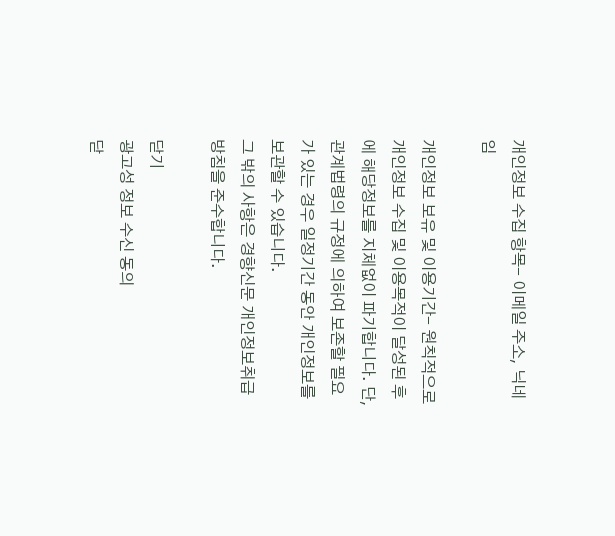개인정보 수집 항목- 이메일 주소, 닉네임

개인정보 보유 및 이용기간- 원칙적으로 개인정보 수집 및 이용목적이 달성된 후에 해당정보를 지체없이 파기합니다. 단, 관계법령의 규정에 의하여 보존할 필요가 있는 경우 일정기간 동안 개인정보를 보관할 수 있습니다.
그 밖의 사항은 경향신문 개인정보취급방침을 준수합니다.

닫기
광고성 정보 수신 동의
닫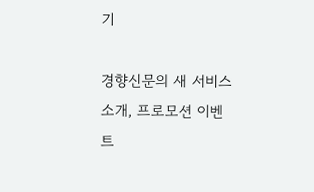기

경향신문의 새 서비스 소개, 프로모션 이벤트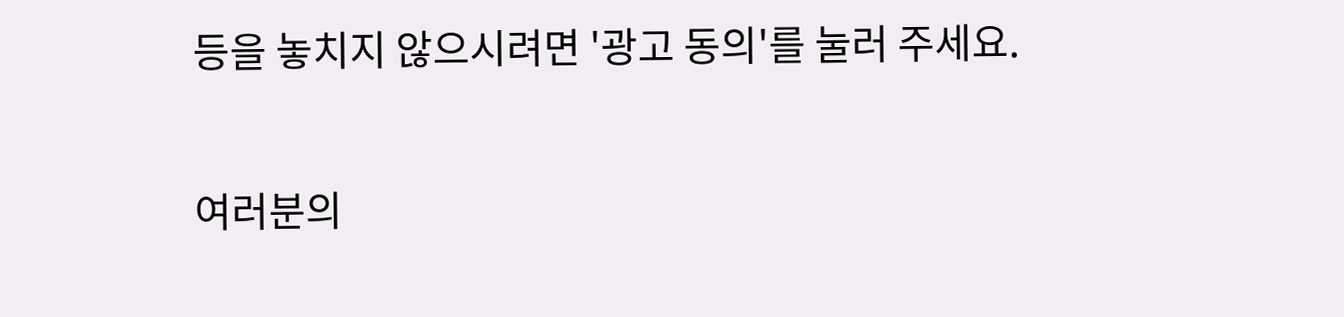등을 놓치지 않으시려면 '광고 동의'를 눌러 주세요.

여러분의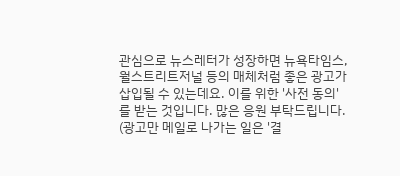관심으로 뉴스레터가 성장하면 뉴욕타임스, 월스트리트저널 등의 매체처럼 좋은 광고가 삽입될 수 있는데요. 이를 위한 '사전 동의'를 받는 것입니다. 많은 응원 부탁드립니다. (광고만 메일로 나가는 일은 '결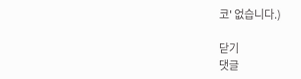코' 없습니다.)

닫기
댓글